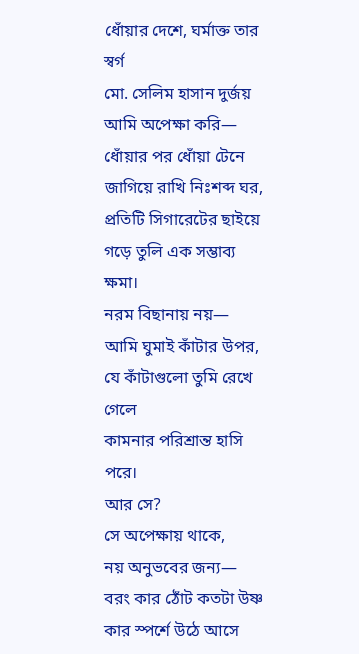ধোঁয়ার দেশে, ঘর্মাক্ত তার স্বর্গ
মো. সেলিম হাসান দুর্জয়
আমি অপেক্ষা করি—
ধোঁয়ার পর ধোঁয়া টেনে জাগিয়ে রাখি নিঃশব্দ ঘর,
প্রতিটি সিগারেটের ছাইয়ে গড়ে তুলি এক সম্ভাব্য ক্ষমা।
নরম বিছানায় নয়—
আমি ঘুমাই কাঁটার উপর, যে কাঁটাগুলো তুমি রেখে গেলে
কামনার পরিশ্রান্ত হাসি পরে।
আর সে?
সে অপেক্ষায় থাকে,
নয় অনুভবের জন্য—
বরং কার ঠোঁট কতটা উষ্ণ
কার স্পর্শে উঠে আসে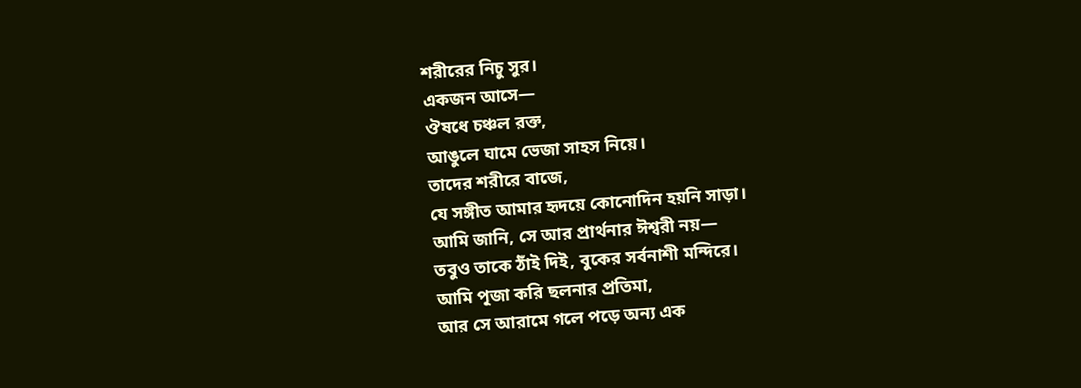শরীরের নিচু সুর।
একজন আসে—
ঔষধে চঞ্চল রক্ত,
আঙুলে ঘামে ভেজা সাহস নিয়ে।
তাদের শরীরে বাজে,
যে সঙ্গীত আমার হৃদয়ে কোনোদিন হয়নি সাড়া।
আমি জানি, সে আর প্রার্থনার ঈশ্বরী নয়—
তবুও তাকে ঠাঁই দিই, বুকের সর্বনাশী মন্দিরে।
আমি পূজা করি ছলনার প্রতিমা,
আর সে আরামে গলে পড়ে অন্য এক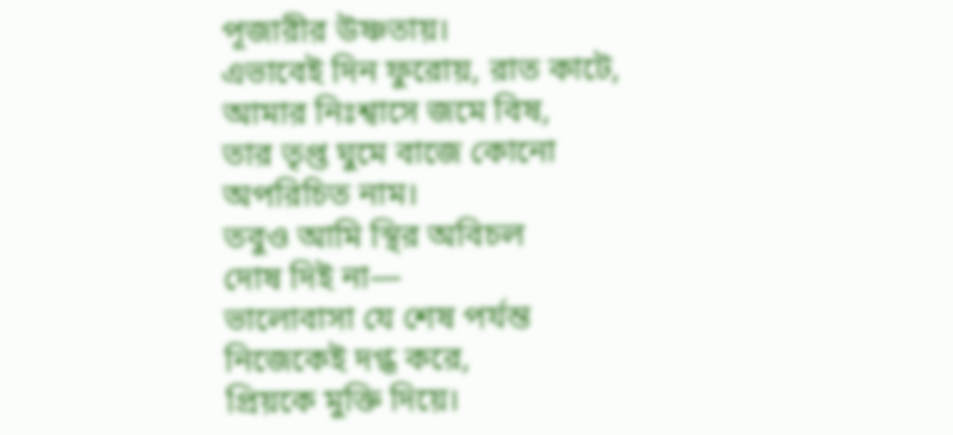পূজারীর উষ্ণতায়।
এভাবেই দিন ফুরোয়, রাত কাটে,
আমার নিঃশ্বাসে জমে বিষ,
তার তৃপ্ত ঘুমে বাজে কোনো অপরিচিত নাম।
তবুও আমি স্থির অবিচল
দোষ দিই না—
ভালোবাসা যে শেষ পর্যন্ত
নিজেকেই দগ্ধ করে,
প্রিয়কে মুক্তি দিয়ে।